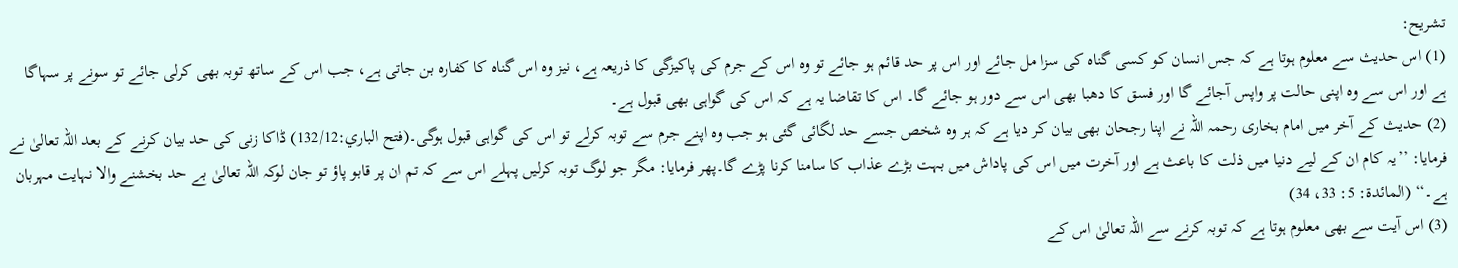تشریح:
(1) اس حدیث سے معلوم ہوتا ہے کہ جس انسان کو کسی گناہ کی سزا مل جائے اور اس پر حد قائم ہو جائے تو وہ اس کے جرم کی پاکیزگی کا ذریعہ ہے، نیز وہ اس گناہ کا کفارہ بن جاتی ہے، جب اس کے ساتھ توبہ بھی کرلی جائے تو سونے پر سہاگا ہے اور اس سے وہ اپنی حالت پر واپس آجائے گا اور فسق کا دھبا بھی اس سے دور ہو جائے گا۔ اس کا تقاضا یہ ہے کہ اس کی گواہی بھی قبول ہے۔
(2) حدیث کے آخر میں امام بخاری رحمہ اللہ نے اپنا رجحان بھی بیان کر دیا ہے کہ ہر وہ شخص جسے حد لگائی گئی ہو جب وہ اپنے جرم سے توبہ کرلے تو اس کی گواہی قبول ہوگی۔(فتح الباري:132/12) ڈاکا زنی کی حد بیان کرنے کے بعد اللہ تعالیٰ نے فرمایا: ’’یہ کام ان کے لیے دنیا میں ذلت کا باعث ہے اور آخرت میں اس کی پاداش میں بہت بڑے عذاب کا سامنا کرنا پڑے گا۔پھر فرمایا: مگر جو لوگ توبہ کرلیں پہلے اس سے کہ تم ان پر قابو پاؤ تو جان لوکہ اللہ تعالیٰ بے حد بخشنے والا نہایت مہربان ہے۔‘‘ (المائدة: 5: 33، 34)
(3) اس آیت سے بھی معلوم ہوتا ہے کہ توبہ کرنے سے اللہ تعالیٰ اس کے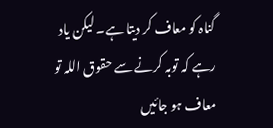گناہ کو معاف کر دیتا ہے۔ لیکن یاد رہے کہ توبہ کرنے سے حقوق اللہ تو معاف ہو جائیں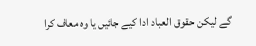گے لیکن حقوق العباد ادا کیے جائیں یا وہ معاف کرا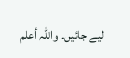لیے جائیں۔ واللہ أعلم